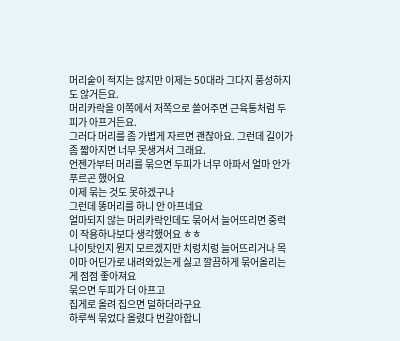머리숱이 적지는 않지만 이제는 50대라 그다지 풍성하지도 않거든요.
머리카락을 이쪽에서 저쪽으로 쓸어주면 근육통처럼 두피가 아프거든요.
그러다 머리를 좀 가볍게 자르면 괜찮아요. 그런데 길이가 좀 짧아지면 너무 못생겨서 그래요.
언젠가부터 머리를 묶으면 두피가 너무 아파서 얼마 안가 푸르곤 했어요
이제 묶는 것도 못하겠구나
그런데 똥머리를 하니 안 아프네요
얼마되지 않는 머리카락인데도 묶어서 늘어뜨리면 중력이 작용하나보다 생각했어요 ㅎㅎ
나이탓인지 뭔지 모르겠지만 치렁치렁 늘어뜨리거나 목 이마 어딘가로 내려와있는게 싫고 깔끔하게 묶어올리는게 점점 좋아져요
묶으면 두피가 더 아프고
집게로 올려 집으면 덜하더라구요
하루씩 묶었다 올렸다 번갈아합니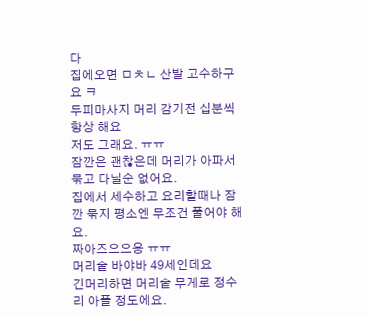다
집에오면 ㅁㅊㄴ 산발 고수하구요 ㅋ
두피마사지 머리 감기전 십분씩 항상 해요
저도 그래요. ㅠㅠ
잠깐은 괜찮은데 머리가 아파서 묶고 다닐순 없어요.
집에서 세수하고 요리할때나 잠깐 묶지 평소엔 무조건 풀어야 해요.
짜아즈으으응 ㅠㅠ
머리숱 바야바 49세인데요
긴머리하면 머리숱 무게로 정수리 아플 정도에요.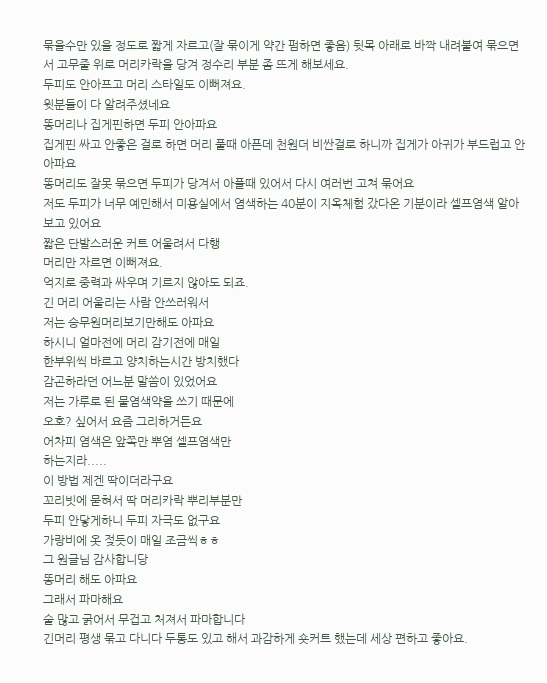묶을수만 있을 정도로 짧게 자르고(잘 묶이게 약간 펌하면 좋음) 뒷목 아래로 바짝 내려붙여 묶으면서 고무줄 위로 머리카락을 당겨 정수리 부분 좀 뜨게 해보세요.
두피도 안아프고 머리 스타일도 이뻐져요.
윗분들이 다 알려주셨네요
똥머리나 집게핀하면 두피 안아파요
집게핀 싸고 안좋은 걸로 하면 머리 풀때 아픈데 천원더 비싼걸로 하니까 집게가 아귀가 부드럽고 안아파요
똥머리도 잘못 묶으면 두피가 당겨서 아플때 있어서 다시 여러번 고쳐 묶어요
저도 두피가 너무 예민해서 미용실에서 염색하는 40분이 지옥체험 갔다온 기분이라 셀프염색 알아보고 있어요
짧은 단발스러운 커트 어울려서 다행
머리만 자르면 이뻐져요.
억지로 중력과 싸우며 기르지 않아도 되죠.
긴 머리 어울리는 사람 안쓰러워서
저는 승무원머리보기만해도 아파요
하시니 얼마전에 머리 감기전에 매일
한부위씩 바르고 양치하는시간 방치했다
감곤하라던 어느분 말씀이 있었어요
저는 가루로 된 물염색약을 쓰기 때문에
오호? 싶어서 요즘 그리하거든요
어차피 염색은 앞쪽만 뿌염 셀프염색만
하는지라.....
이 방법 제겐 딱이더라구요
꼬리빗에 묻혀서 딱 머리카락 뿌리부분만
두피 안닿게하니 두피 자극도 없구요
가랑비에 옷 젖듯이 매일 조금씩ㅎㅎ
그 원글님 감사합니당
똥머리 해도 아파요
그래서 파마해요
숱 많고 굵어서 무겁고 처져서 파마합니다
긴머리 평생 묶고 다니다 두통도 있고 해서 과감하게 숏커트 했는데 세상 편하고 좋아요.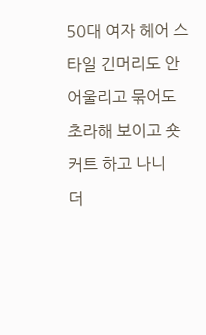50대 여자 헤어 스타일 긴머리도 안어울리고 묶어도 초라해 보이고 숏커트 하고 나니
더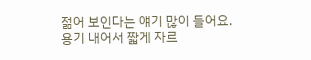젊어 보인다는 얘기 많이 들어요.
용기 내어서 짧게 자르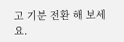고 기분 전환 해 보세요.